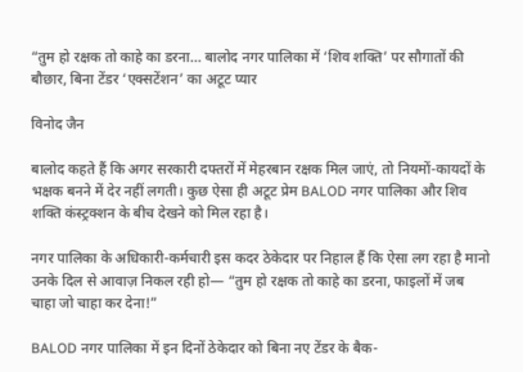“तुम हो रक्षक तो काहे का डरना… बालोद नगर पालिका में ‘शिव शक्ति’ पर सौगातों की बौछार, बिना टेंडर ‘एक्सटेंशन’ का अटूट प्यार

विनोद जैन

बालोद कहते हैं कि अगर सरकारी दफ्तरों में मेहरबान रक्षक मिल जाएं, तो नियमों-कायदों के भक्षक बनने में देर नहीं लगती। कुछ ऐसा ही अटूट प्रेम BALOD नगर पालिका और शिव शक्ति कंस्ट्रक्शन के बीच देखने को मिल रहा है।

नगर पालिका के अधिकारी-कर्मचारी इस कदर ठेकेदार पर निहाल हैं कि ऐसा लग रहा है मानो उनके दिल से आवाज़ निकल रही हो— “तुम हो रक्षक तो काहे का डरना, फाइलों में जब चाहा जो चाहा कर देना!”

BALOD नगर पालिका में इन दिनों ठेकेदार को बिना नए टेंडर के बैक-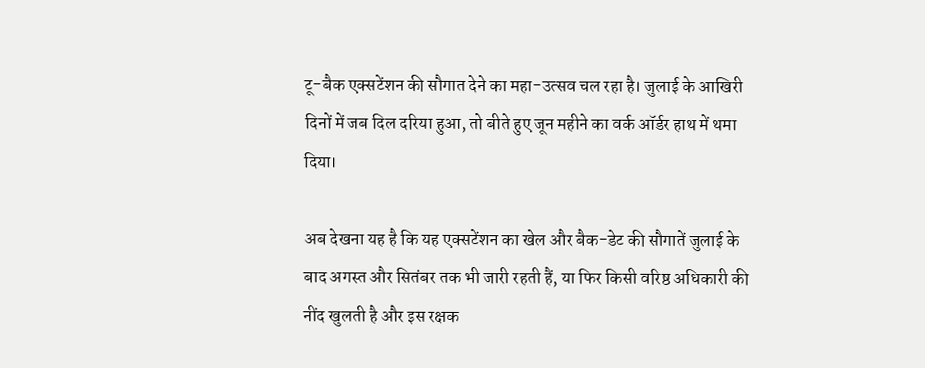टू-बैक एक्सटेंशन की सौगात देने का महा-उत्सव चल रहा है। जुलाई के आखिरी दिनों में जब दिल दरिया हुआ, तो बीते हुए जून महीने का वर्क ऑर्डर हाथ में थमा दिया।

अब देखना यह है कि यह एक्सटेंशन का खेल और बैक-डेट की सौगातें जुलाई के बाद अगस्त और सितंबर तक भी जारी रहती हैं, या फिर किसी वरिष्ठ अधिकारी की नींद खुलती है और इस रक्षक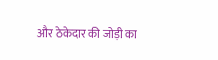और ठेकेदार की जोड़ी का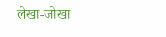लेखा-जोखा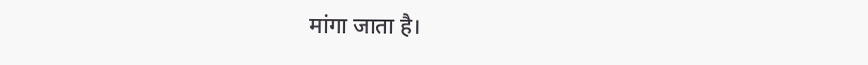मांगा जाता है।